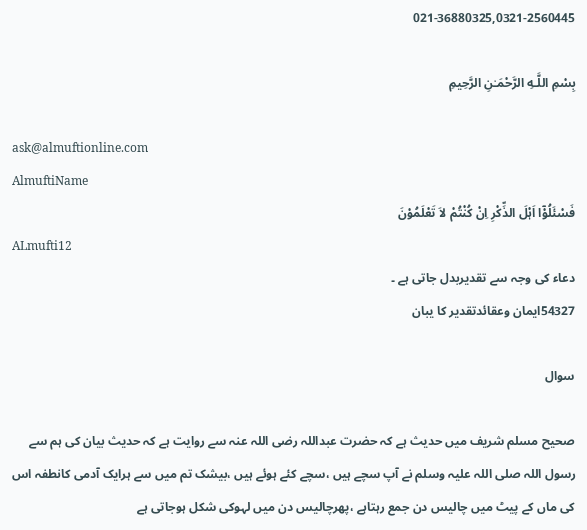021-36880325,0321-2560445

بِسْمِ اللَّـهِ الرَّحْمَـٰنِ الرَّحِيمِ

ask@almuftionline.com
AlmuftiName
فَسْئَلُوْٓا اَہْلَ الذِّکْرِ اِنْ کُنْتُمْ لاَ تَعْلَمُوْنَ
ALmufti12
دعاء کی وجہ سے تقدیربدل جاتی ہے ۔
54327ایمان وعقائدتقدیر کا یبان

سوال

صحیح مسلم شریف میں حدیث ہے کہ حضرت عبداللہ رضی اللہ عنہ سے روایت ہے کہ حدیث بیان کی ہم سے رسول اللہ صلی اللہ علیہ وسلم نے آپ سچے ہیں ،سچے کئے ہوئے ہیں ،بیشک تم میں سے ہرایک آدمی کانطفہ اس کی ماں کے پیٹ میں چالیس دن جمع رہتاہے ،پھرچالیس دن میں لہوکی شکل ہوجاتی ہے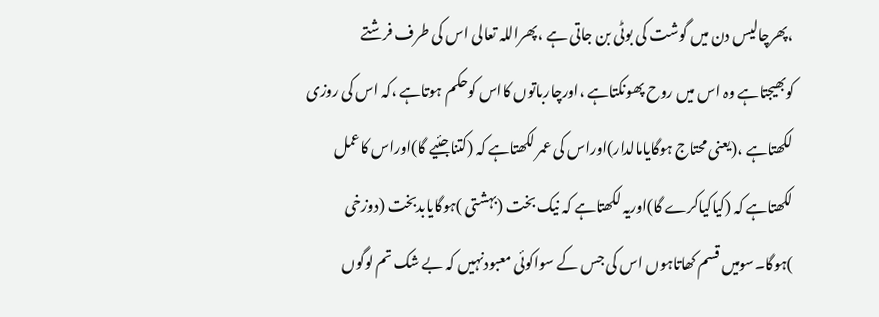،پھرچالیس دن میں گوشت کی بوٹی بن جاتی ہے ،پھراللہ تعالی اس کی طرف فرشتے کوبھیجتاہے وہ اس میں روح پھونکتاہے ،اورچارباتوں کااس کوحکم ہوتاہے ،کہ اس کی روزی لکھتاہے ،(یعنی محتاج ہوگایامالدار)اوراس کی عمر لکھتاہے کہ (کتناجئیے گا)اوراس کاعمل لکھتاہے کہ (کیاکیاکرے گا)اوریہ لکھتاہے کہ نیک بخت (بہشتی )ہوگایابدبخت (دوزخی )ہوگا۔سومیں قسم کھاتاہوں اس کی جس کے سواکوئی معبودنہیں کہ بے شک تم لوگوں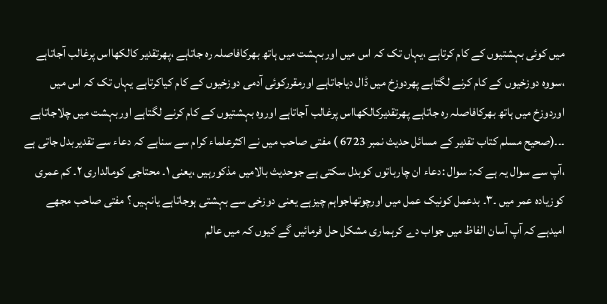میں کوئی بہشتیوں کے کام کرتاہے ،یہاں تک کہ اس میں اوربہشت میں ہاتھ بھرکافاصلہ رہ جاتاہے ،پھرتقدیر کالکھااس پرغالب آجاتاہے ،سووہ دوزخیوں کے کام کرنے لگتاہے پھردوزخ میں ڈال دیاجاتاہے اورمقررکوئی آدمی دوزخیوں کے کام کیاکرتاہے یہاں تک کہ اس میں اوردوزخ میں ہاتھ بھرکافاصلہ رہ جاتاہے پھرتقدیرکالکھااس پرغالب آجاتاہے اوروہ بہشتیوں کے کام کرنے لگتاہے اوربہشت میں چلاجاتاہے ۔۔۔(صحیح مسلم کتاب تقدیر کے مسائل حدیث نمبر 6723 ) مفتی صاحب میں نے اکثرعلماء کرام سے سناہے کہ دعاء سے تقدیربدل جاتی ہے ،آپ سے سوال یہ ہے کہ: سوال :دعاء ان چارباتوں کوبدل سکتی ہے جوحدیث بالامیں مذکورہیں ،یعنی ۱۔ محتاجی کومالداری ۲۔ کم عمری کوزیادہ عمر میں ۔۳۔ بدعمل کونیک عمل میں اورچوتھاجواہم چیزہے یعنی دوزخی سے بہشتی ہوجاتاہے یانہیں ؟ مفتی صاحب مجھے امیدہے کہ آپ آسان الفاظ میں جواب دے کرہماری مشکل حل فرمائیں گے کیوں کہ میں عالم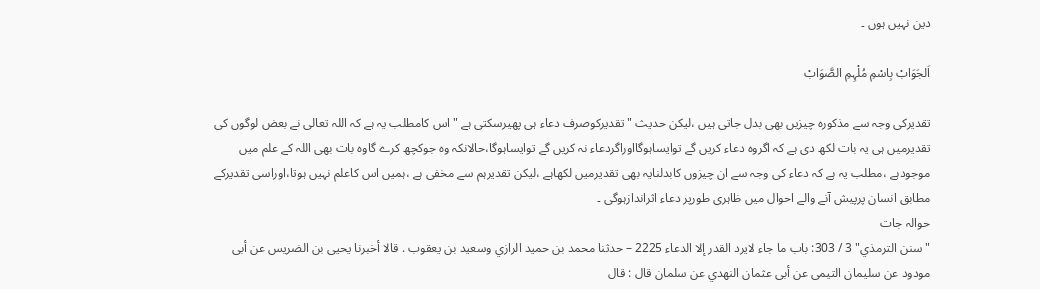دین نہیں ہوں ۔

اَلجَوَابْ بِاسْمِ مُلْہِمِ الصَّوَابْ

تقدیرکی وجہ سے مذکورہ چیزیں بھی بدل جاتی ہیں ،لیکن حدیث "تقدیرکوصرف دعاء ہی پھیرسکتی ہے "اس کامطلب یہ ہے کہ اللہ تعالی نے بعض لوگوں کی تقدیرمیں ہی یہ بات لکھ دی ہے کہ اگروہ دعاء کریں گے توایساہوگااوراگردعاء نہ کریں گے توایساہوگا،حالانکہ وہ جوکچھ کرے گاوہ بات بھی اللہ کے علم میں موجودہے ،مطلب یہ ہے کہ دعاء کی وجہ سے ان چیزوں کابدلنایہ بھی تقدیرمیں لکھاہے ،لیکن تقدیرہم سے مخفی ہے ،ہمیں اس کاعلم نہیں ہوتا،اوراسی تقدیرکے مطابق انسان پرپیش آنے والے احوال میں ظاہری طورپر دعاء اثراندازہوگی ۔
حوالہ جات
"سنن الترمذي" 3 / 303: باب ما جاء لايرد القدر إلا الدعاء 2225 – حدثنا محمد بن حميد الرازي وسعيد بن يعقوب . قالا أخبرنا يحيى بن الضريس عن أبى مودود عن سليمان التيمى عن أبى عثمان النهدي عن سلمان قال : قال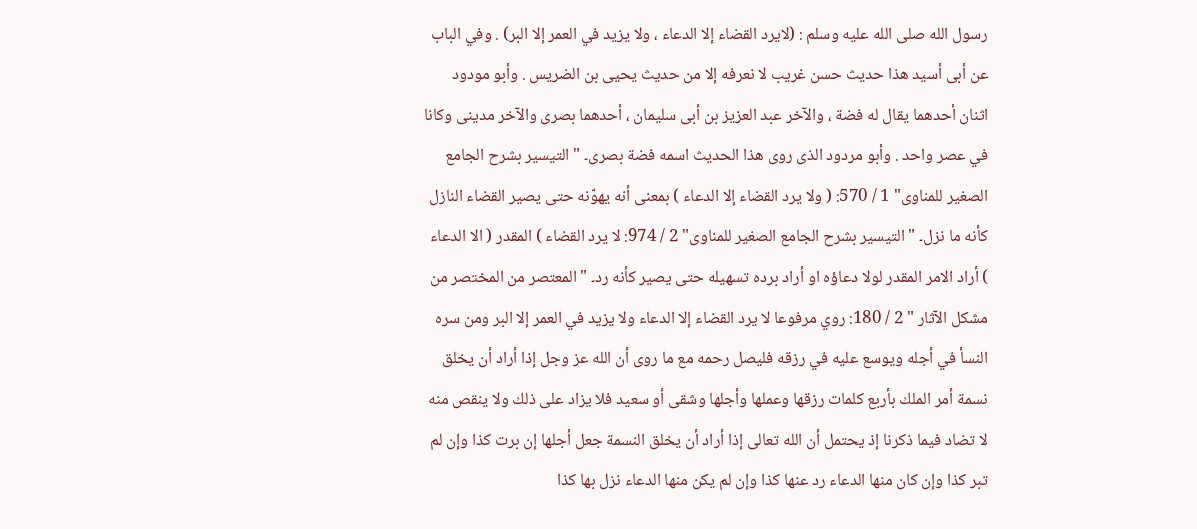رسول الله صلى الله عليه وسلم : (لايرد القضاء إلا الدعاء ، ولا يزيد في العمر إلا البر) . وفي الباب عن أبى أسيد هذا حديث حسن غريب لا نعرفه إلا من حديث يحيى بن الضريس . وأبو مودود اثنان أحدهما يقال له فضة ، والآخر عبد العزيز بن أبى سليمان ، أحدهما بصرى والآخر مدينى وكانا في عصر واحد . وأبو مردود الذى روى هذا الحديث اسمه فضة بصرى۔ " التيسير بشرح الجامع الصغير للمناوى" 1 / 570: ( ولا يرد القضاء إلا الدعاء ) بمعنى أنه يهوّنه حتى يصير القضاء النازل كأنه ما نزل۔ " التيسير بشرح الجامع الصغير للمناوى" 2 / 974: لا يرد القضاء ) المقدر ( الا الدعاء ) أراد الامر المقدر لولا دعاؤه او أراد برده تسهيله حتى يصير كأنه رد۔ "المعتصر من المختصر من مشكل الآثار " 2 / 180: روي مرفوعا لا يرد القضاء إلا الدعاء ولا يزيد في العمر إلا البر ومن سره النسأ في أجله ويوسع عليه في رزقه فليصل رحمه مع ما روى أن الله عز وجل إذا أراد أن يخلق نسمة أمر الملك بأربع كلمات رزقها وعملها وأجلها وشقى أو سعيد فلا يزاد على ذلك ولا ينقص منه لا تضاد فيما ذكرنا إذ يحتمل أن الله تعالى إذا أراد أن يخلق النسمة جعل أجلها إن برت كذا وإن لم تبر كذا وإن كان منها الدعاء رد عنها كذا وإن لم يكن منها الدعاء نزل بها كذا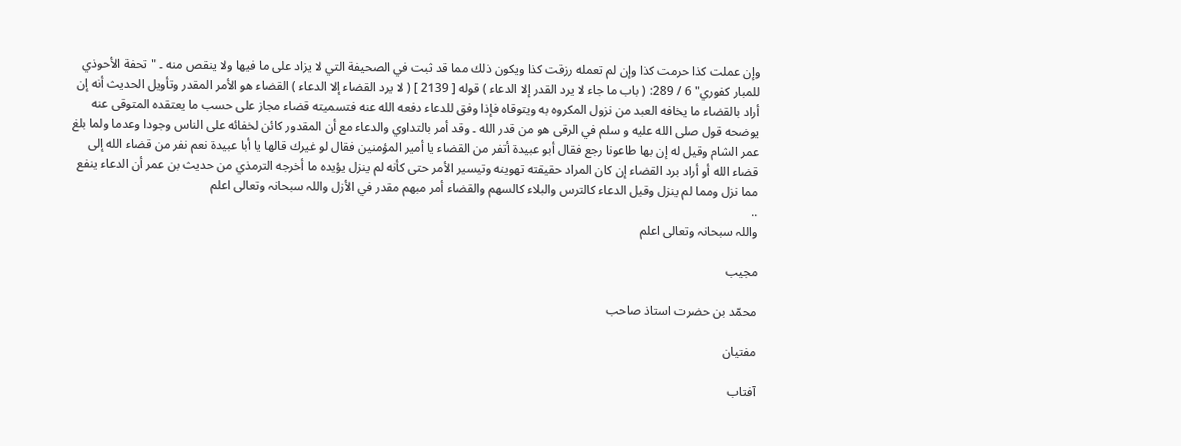وإن عملت كذا حرمت كذا وإن لم تعمله رزقت كذا ويكون ذلك مما قد ثبت في الصحيفة التي لا يزاد على ما فيها ولا ينقص منه ۔ "تحفة الأحوذي للمبار كفوري" 6 / 289: ( باب ما جاء لا يرد القدر إلا الدعاء ) قوله [ 2139 ] ( لا يرد القضاء إلا الدعاء ) القضاء هو الأمر المقدر وتأويل الحديث أنه إن أراد بالقضاء ما يخافه العبد من نزول المكروه به ويتوقاه فإذا وفق للدعاء دفعه الله عنه فتسميته قضاء مجاز على حسب ما يعتقده المتوقى عنه يوضحه قول صلى الله عليه و سلم في الرقى هو من قدر الله ۔ وقد أمر بالتداوي والدعاء مع أن المقدور كائن لخفائه على الناس وجودا وعدما ولما بلغ عمر الشام وقيل له إن بها طاعونا رجع فقال أبو عبيدة أتفر من القضاء يا أمير المؤمنين فقال لو غيرك قالها يا أبا عبيدة نعم نفر من قضاء الله إلى قضاء الله أو أراد برد القضاء إن كان المراد حقيقته تهوينه وتيسير الأمر حتى كأنه لم ينزل يؤيده ما أخرجه الترمذي من حديث بن عمر أن الدعاء ينفع مما نزل ومما لم ينزل وقيل الدعاء كالترس والبلاء كالسهم والقضاء أمر مبهم مقدر في الأزل واللہ سبحانہ وتعالی اعلم
..
واللہ سبحانہ وتعالی اعلم

مجیب

محمّد بن حضرت استاذ صاحب

مفتیان

آفتاب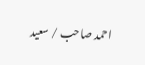احمد صاحب / سعید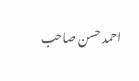احمد حسن صاحب